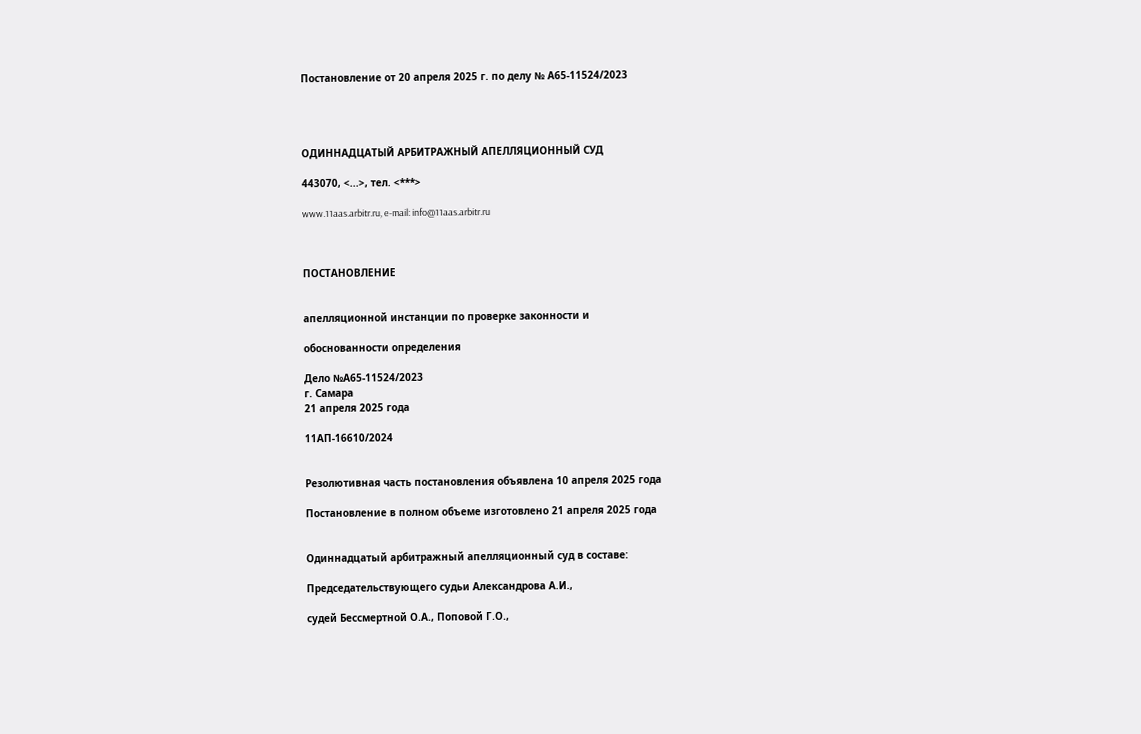Постановление от 20 апреля 2025 г. по делу № А65-11524/2023




ОДИННАДЦАТЫЙ АРБИТРАЖНЫЙ АПЕЛЛЯЦИОННЫЙ СУД

443070, <...>, тел. <***>

www.11aas.arbitr.ru, e-mail: info@11aas.arbitr.ru



ПОСТАНОВЛЕНИЕ


апелляционной инстанции по проверке законности и

обоснованности определения

Дело №А65-11524/2023
г. Самара
21 апреля 2025 года

11АП-16610/2024


Резолютивная часть постановления объявлена 10 апреля 2025 года

Постановление в полном объеме изготовлено 21 апреля 2025 года


Одиннадцатый арбитражный апелляционный суд в составе:

Председательствующего судьи Александрова А.И.,

судей Бессмертной О.А., Поповой Г.О.,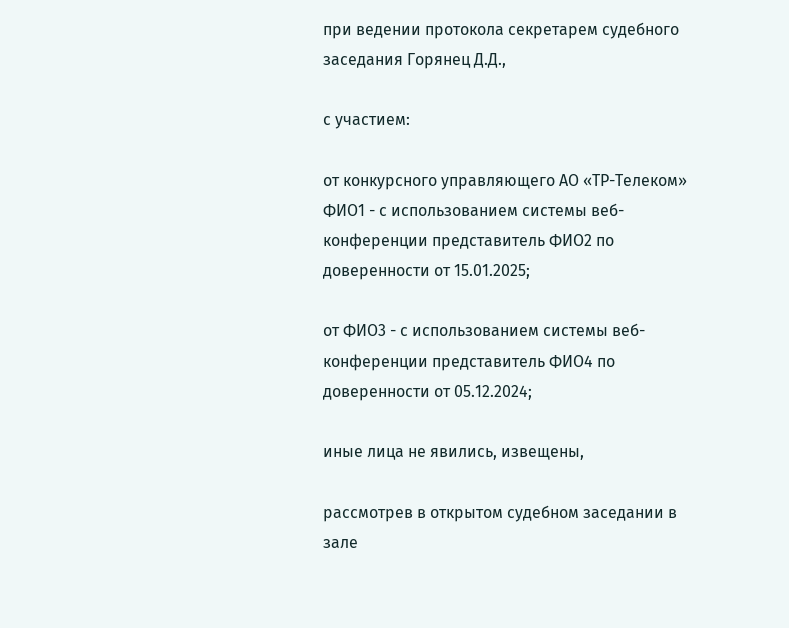при ведении протокола секретарем судебного заседания Горянец Д.Д.,

с участием:

от конкурсного управляющего АО «ТР-Телеком» ФИО1 - с использованием системы веб-конференции представитель ФИО2 по доверенности от 15.01.2025;

от ФИО3 - с использованием системы веб-конференции представитель ФИО4 по доверенности от 05.12.2024;

иные лица не явились, извещены,

рассмотрев в открытом судебном заседании в зале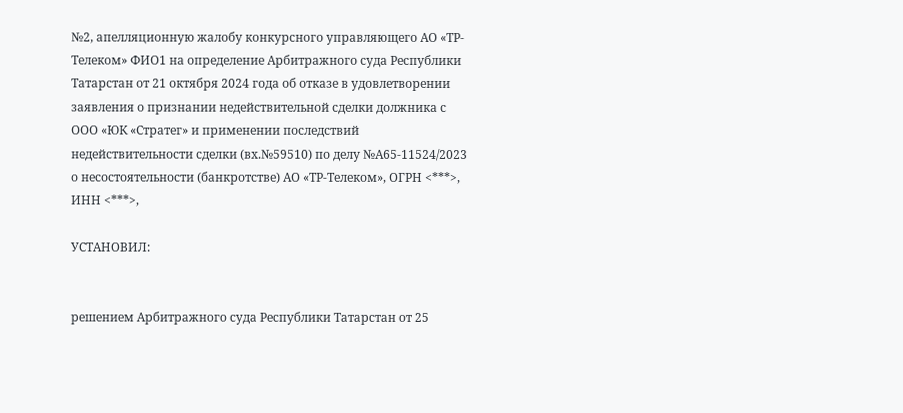№2, апелляционную жалобу конкурсного управляющего АО «ТР-Телеком» ФИО1 на определение Арбитражного суда Республики Татарстан от 21 октября 2024 года об отказе в удовлетворении заявления о признании недействительной сделки должника с ООО «ЮК «Стратег» и применении последствий недействительности сделки (вх.№59510) по делу №А65-11524/2023 о несостоятельности (банкротстве) АО «ТР-Телеком», ОГРН <***>, ИНН <***>,

УСТАНОВИЛ:


решением Арбитражного суда Республики Татарстан от 25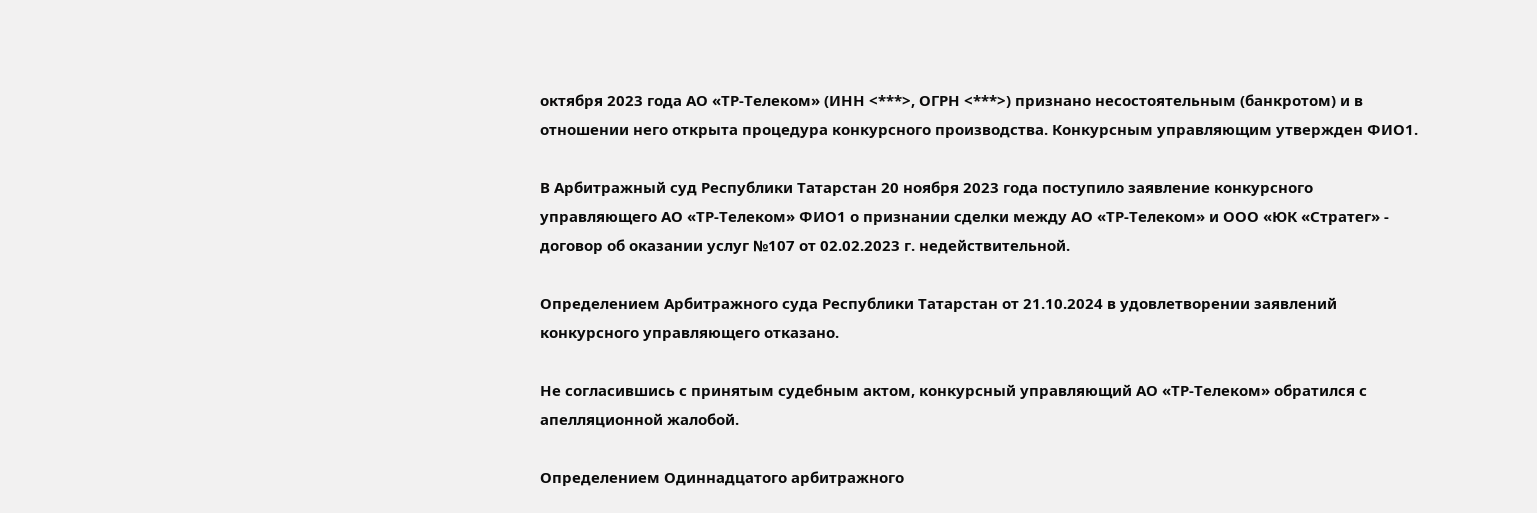октября 2023 года АО «ТР-Телеком» (ИНН <***>, ОГРН <***>) признано несостоятельным (банкротом) и в отношении него открыта процедура конкурсного производства. Конкурсным управляющим утвержден ФИО1.

В Арбитражный суд Республики Татарстан 20 ноября 2023 года поступило заявление конкурсного управляющего АО «ТР-Телеком» ФИО1 о признании сделки между АО «ТР-Телеком» и ООО «ЮК «Стратег» - договор об оказании услуг №107 от 02.02.2023 г. недействительной.

Определением Арбитражного суда Республики Татарстан от 21.10.2024 в удовлетворении заявлений конкурсного управляющего отказано.

Не согласившись с принятым судебным актом, конкурсный управляющий АО «ТР-Телеком» обратился с апелляционной жалобой.

Определением Одиннадцатого арбитражного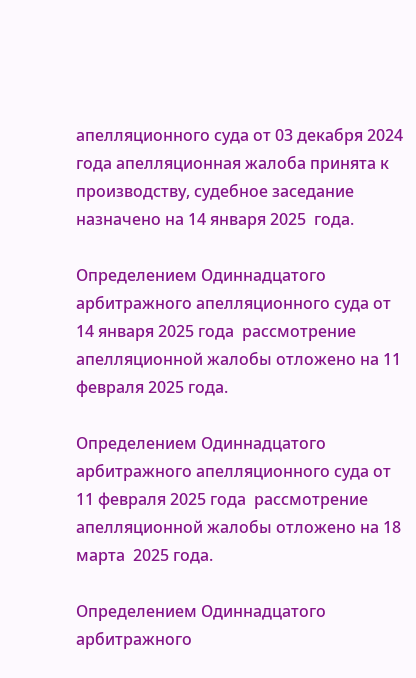апелляционного суда от 03 декабря 2024 года апелляционная жалоба принята к производству, судебное заседание назначено на 14 января 2025  года.

Определением Одиннадцатого арбитражного апелляционного суда от 14 января 2025 года  рассмотрение апелляционной жалобы отложено на 11 февраля 2025 года.

Определением Одиннадцатого арбитражного апелляционного суда от 11 февраля 2025 года  рассмотрение апелляционной жалобы отложено на 18 марта  2025 года.

Определением Одиннадцатого арбитражного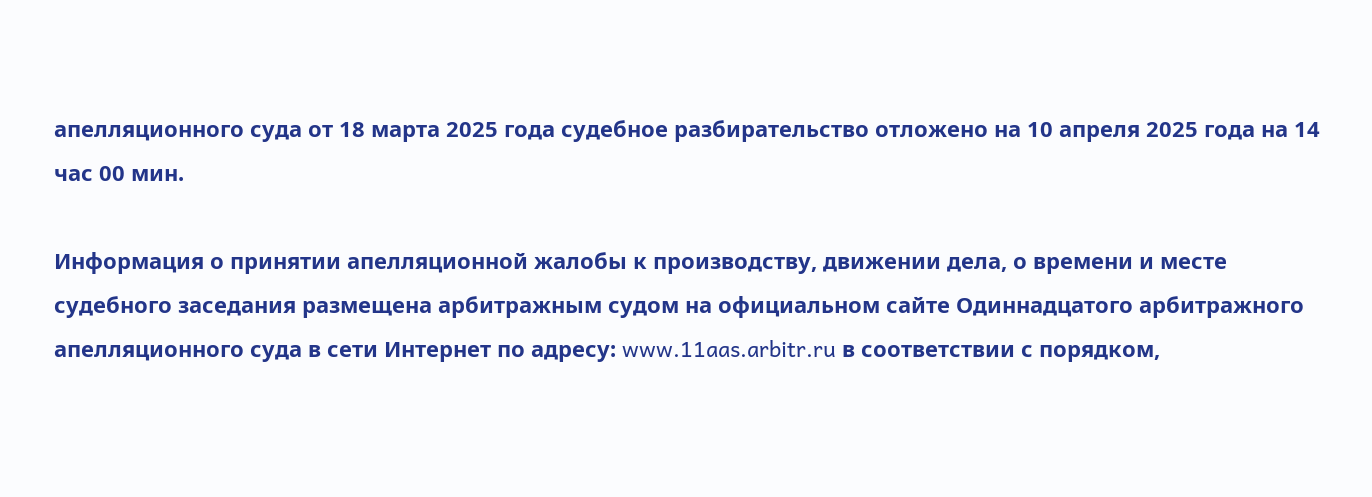апелляционного суда от 18 марта 2025 года судебное разбирательство отложено на 10 апреля 2025 года на 14 час 00 мин.

Информация о принятии апелляционной жалобы к производству, движении дела, о времени и месте судебного заседания размещена арбитражным судом на официальном сайте Одиннадцатого арбитражного апелляционного суда в сети Интернет по адресу: www.11aas.arbitr.ru в соответствии с порядком,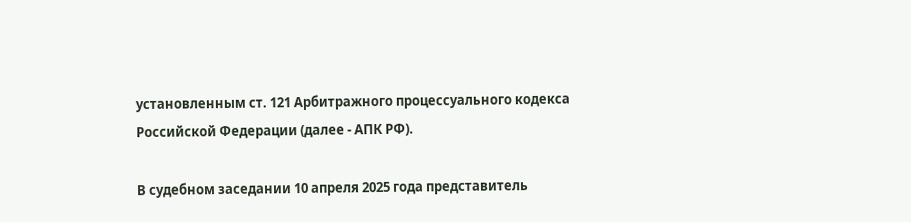установленным ст. 121 Арбитражного процессуального кодекса Российской Федерации (далее - АПК РФ).

В судебном заседании 10 апреля 2025 года представитель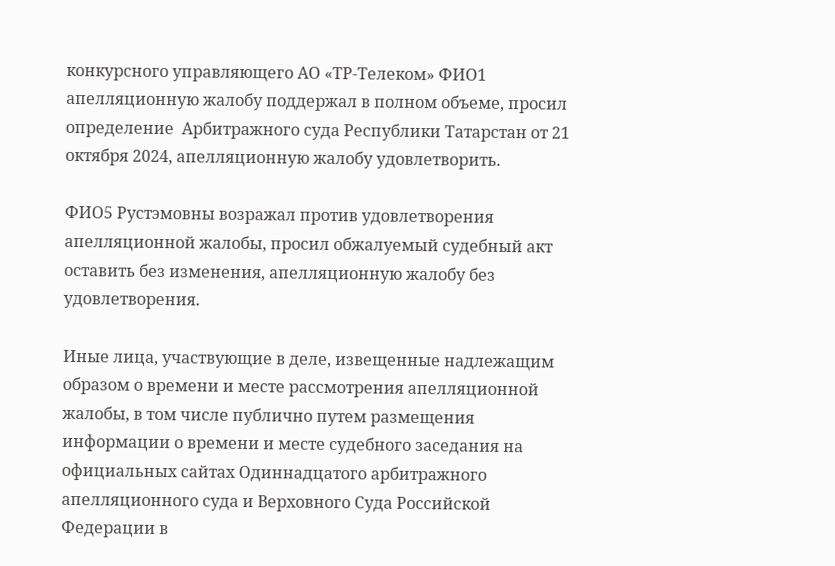конкурсного управляющего АО «ТР-Телеком» ФИО1  апелляционную жалобу поддержал в полном объеме, просил определение  Арбитражного суда Республики Татарстан от 21 октября 2024, апелляционную жалобу удовлетворить.

ФИО5 Рустэмовны возражал против удовлетворения апелляционной жалобы, просил обжалуемый судебный акт оставить без изменения, апелляционную жалобу без удовлетворения.

Иные лица, участвующие в деле, извещенные надлежащим образом о времени и месте рассмотрения апелляционной жалобы, в том числе публично путем размещения информации о времени и месте судебного заседания на официальных сайтах Одиннадцатого арбитражного апелляционного суда и Верховного Суда Российской Федерации в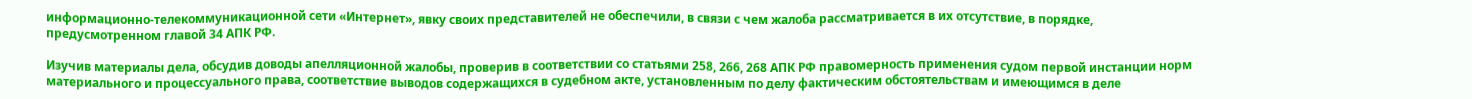информационно-телекоммуникационной сети «Интернет», явку своих представителей не обеспечили, в связи с чем жалоба рассматривается в их отсутствие, в порядке, предусмотренном главой 34 АПК РФ.

Изучив материалы дела, обсудив доводы апелляционной жалобы, проверив в соответствии со статьями 258, 266, 268 АПК РФ правомерность применения судом первой инстанции норм материального и процессуального права, соответствие выводов содержащихся в судебном акте, установленным по делу фактическим обстоятельствам и имеющимся в деле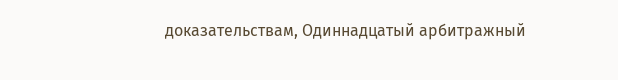доказательствам, Одиннадцатый арбитражный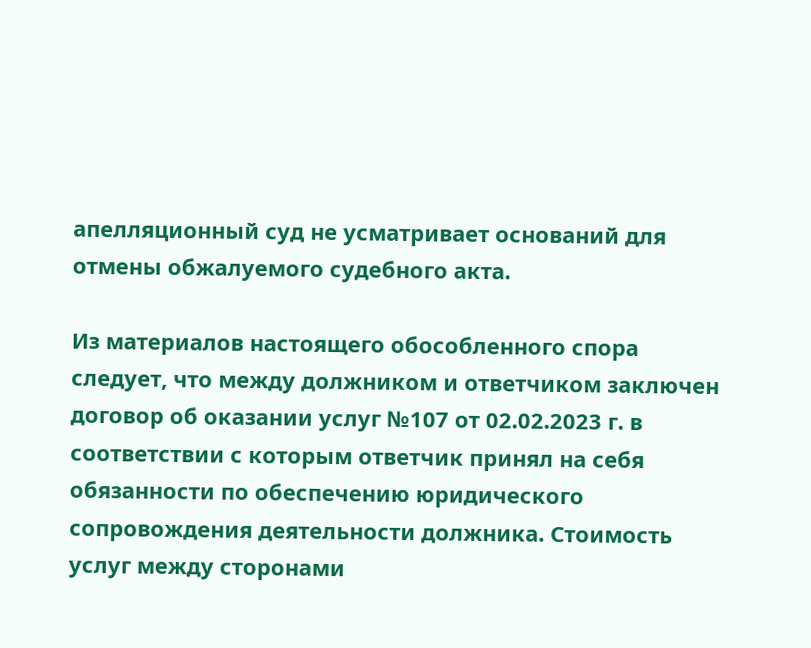апелляционный суд не усматривает оснований для отмены обжалуемого судебного акта.

Из материалов настоящего обособленного спора следует, что между должником и ответчиком заключен договор об оказании услуг №107 от 02.02.2023 г. в соответствии с которым ответчик принял на себя обязанности по обеспечению юридического сопровождения деятельности должника. Стоимость услуг между сторонами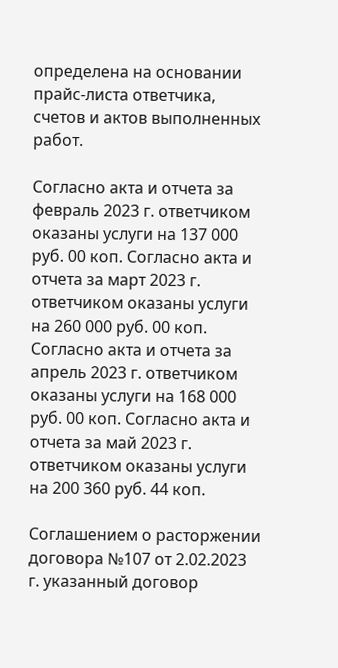определена на основании прайс-листа ответчика, счетов и актов выполненных работ.

Согласно акта и отчета за февраль 2023 г. ответчиком оказаны услуги на 137 000 руб. 00 коп. Согласно акта и отчета за март 2023 г. ответчиком оказаны услуги на 260 000 руб. 00 коп. Согласно акта и отчета за апрель 2023 г. ответчиком оказаны услуги на 168 000 руб. 00 коп. Согласно акта и отчета за май 2023 г. ответчиком оказаны услуги на 200 360 руб. 44 коп.

Соглашением о расторжении договора №107 от 2.02.2023 г. указанный договор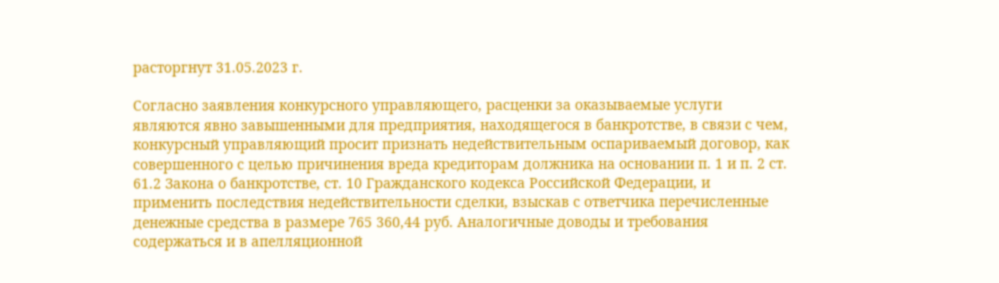расторгнут 31.05.2023 г.

Согласно заявления конкурсного управляющего, расценки за оказываемые услуги являются явно завышенными для предприятия, находящегося в банкротстве, в связи с чем, конкурсный управляющий просит признать недействительным оспариваемый договор, как совершенного с целью причинения вреда кредиторам должника на основании п. 1 и п. 2 ст. 61.2 Закона о банкротстве, ст. 10 Гражданского кодекса Российской Федерации, и применить последствия недействительности сделки, взыскав с ответчика перечисленные денежные средства в размере 765 360,44 руб. Аналогичные доводы и требования содержаться и в апелляционной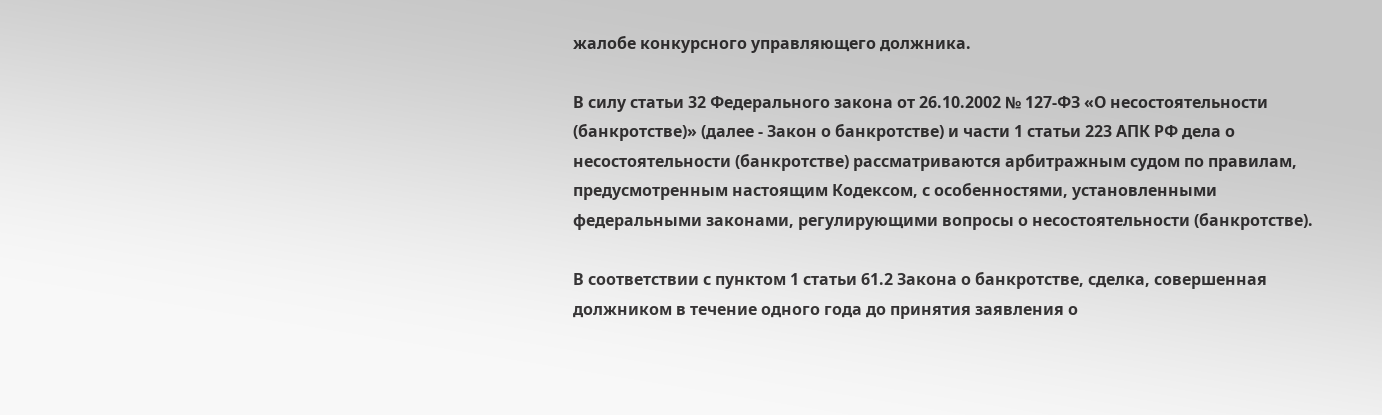жалобе конкурсного управляющего должника.

В силу статьи 32 Федерального закона от 26.10.2002 № 127-ФЗ «О несостоятельности (банкротстве)» (далее - Закон о банкротстве) и части 1 статьи 223 АПК РФ дела о несостоятельности (банкротстве) рассматриваются арбитражным судом по правилам, предусмотренным настоящим Кодексом, с особенностями, установленными федеральными законами, регулирующими вопросы о несостоятельности (банкротстве).

В соответствии с пунктом 1 статьи 61.2 Закона о банкротстве, сделка, совершенная должником в течение одного года до принятия заявления о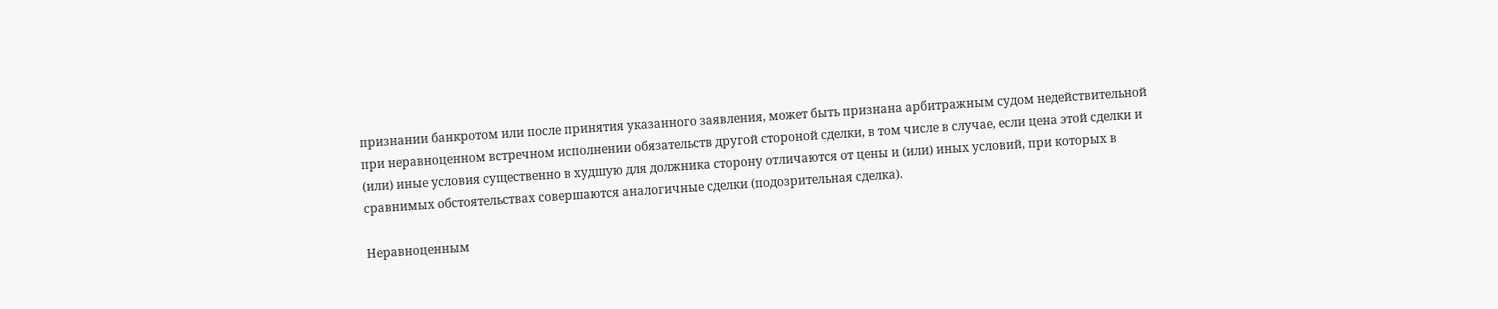признании банкротом или после принятия указанного заявления, может быть признана арбитражным судом недействительной при неравноценном встречном исполнении обязательств другой стороной сделки, в том числе в случае, если цена этой сделки и (или) иные условия существенно в худшую для должника сторону отличаются от цены и (или) иных условий, при которых в сравнимых обстоятельствах совершаются аналогичные сделки (подозрительная сделка).

Неравноценным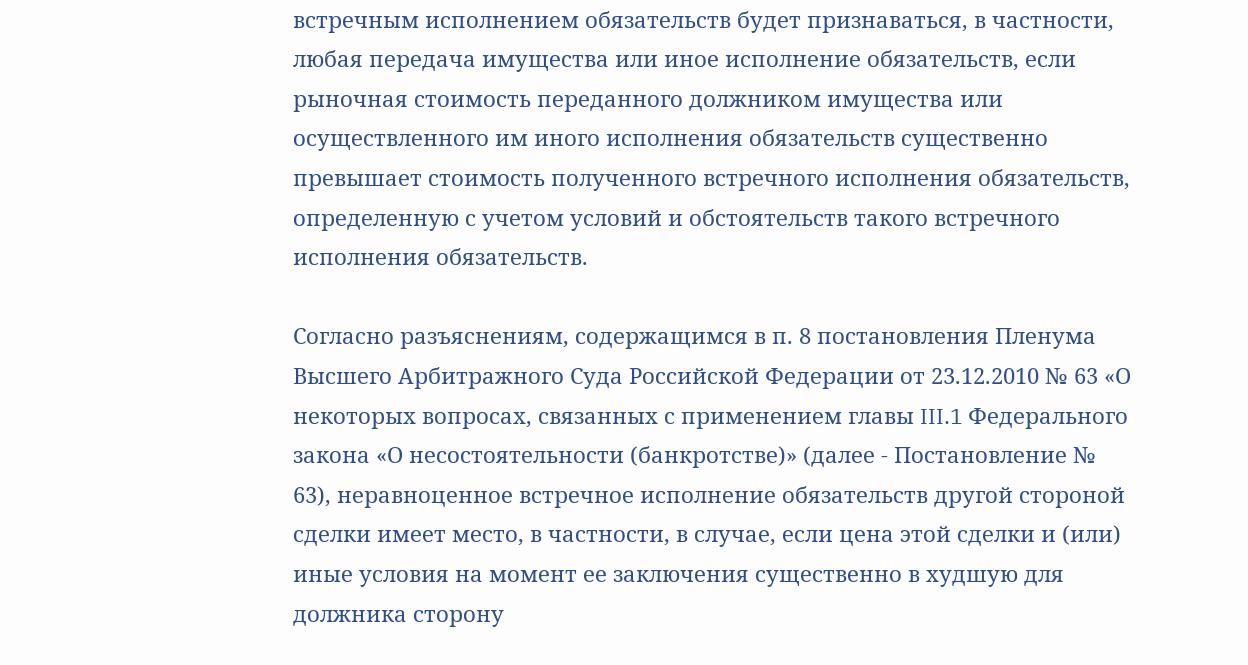встречным исполнением обязательств будет признаваться, в частности, любая передача имущества или иное исполнение обязательств, если рыночная стоимость переданного должником имущества или осуществленного им иного исполнения обязательств существенно превышает стоимость полученного встречного исполнения обязательств, определенную с учетом условий и обстоятельств такого встречного исполнения обязательств.

Согласно разъяснениям, содержащимся в п. 8 постановления Пленума Высшего Арбитражного Суда Российской Федерации от 23.12.2010 № 63 «О некоторых вопросах, связанных с применением главы III.1 Федерального закона «О несостоятельности (банкротстве)» (далее - Постановление № 63), неравноценное встречное исполнение обязательств другой стороной сделки имеет место, в частности, в случае, если цена этой сделки и (или) иные условия на момент ее заключения существенно в худшую для должника сторону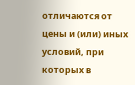отличаются от цены и (или) иных условий, при которых в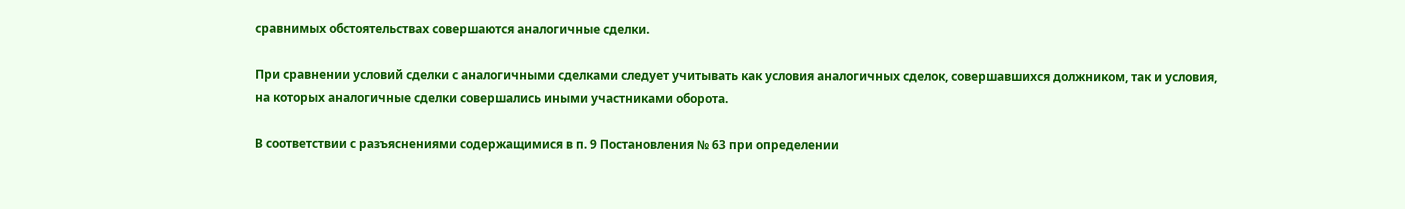сравнимых обстоятельствах совершаются аналогичные сделки.

При сравнении условий сделки с аналогичными сделками следует учитывать как условия аналогичных сделок, совершавшихся должником, так и условия, на которых аналогичные сделки совершались иными участниками оборота.

В соответствии с разъяснениями содержащимися в п. 9 Постановления № 63 при определении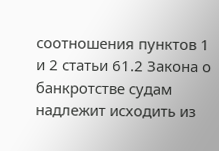соотношения пунктов 1 и 2 статьи 61.2 Закона о банкротстве судам надлежит исходить из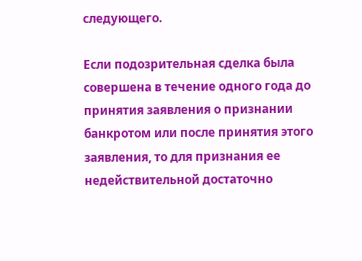следующего.

Если подозрительная сделка была совершена в течение одного года до принятия заявления о признании банкротом или после принятия этого заявления, то для признания ее недействительной достаточно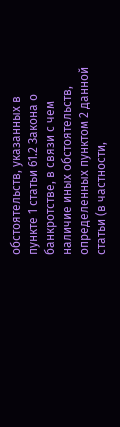обстоятельств, указанных в пункте 1 статьи 61.2 Закона о банкротстве, в связи с чем наличие иных обстоятельств, определенных пунктом 2 данной статьи (в частности,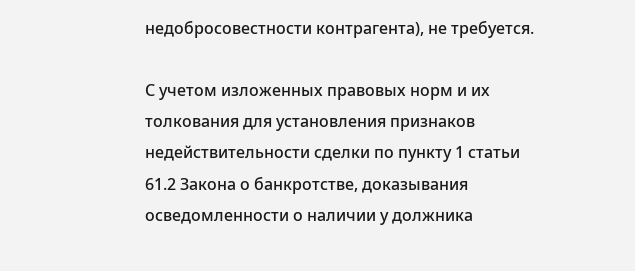недобросовестности контрагента), не требуется.

С учетом изложенных правовых норм и их толкования для установления признаков недействительности сделки по пункту 1 статьи 61.2 Закона о банкротстве, доказывания осведомленности о наличии у должника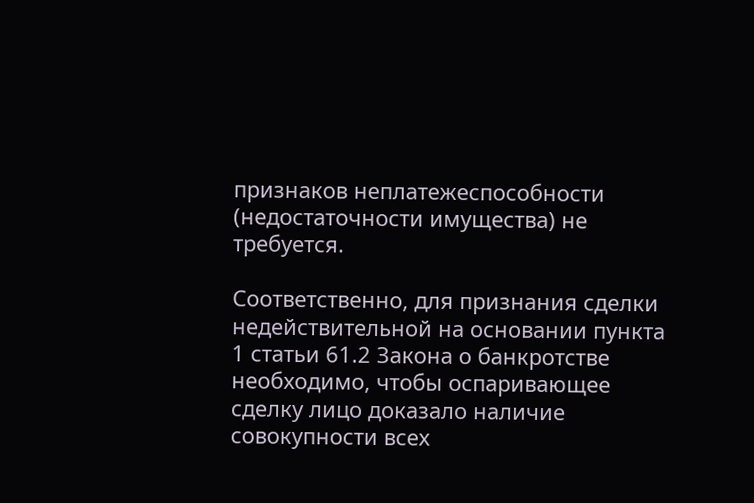признаков неплатежеспособности (недостаточности имущества) не требуется.

Соответственно, для признания сделки недействительной на основании пункта 1 статьи 61.2 Закона о банкротстве необходимо, чтобы оспаривающее сделку лицо доказало наличие совокупности всех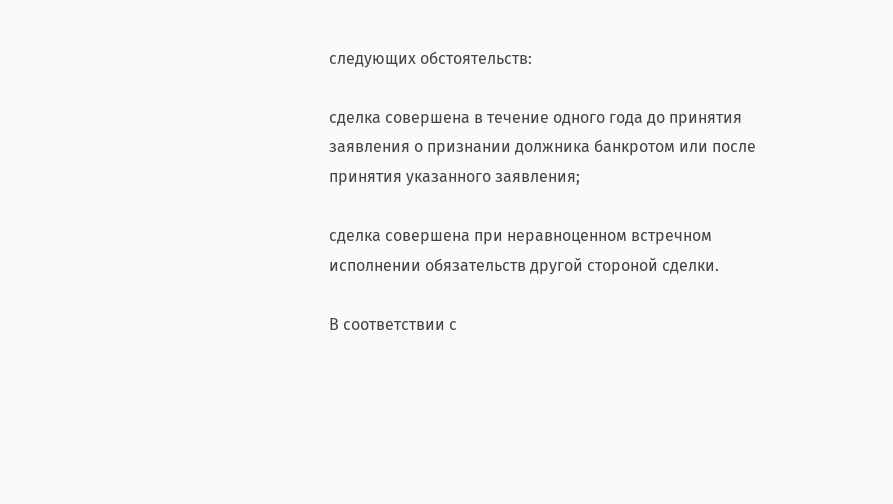следующих обстоятельств:

сделка совершена в течение одного года до принятия заявления о признании должника банкротом или после принятия указанного заявления;

сделка совершена при неравноценном встречном исполнении обязательств другой стороной сделки.

В соответствии с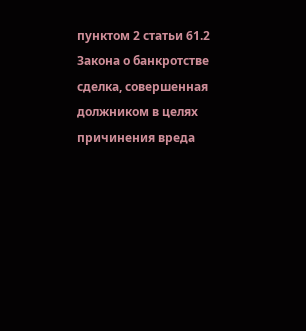пунктом 2 статьи 61.2 Закона о банкротстве сделка, совершенная должником в целях причинения вреда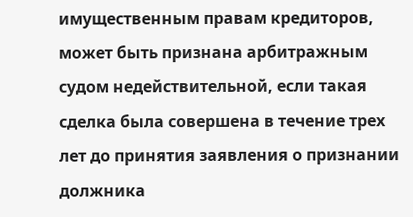имущественным правам кредиторов, может быть признана арбитражным судом недействительной, если такая сделка была совершена в течение трех лет до принятия заявления о признании должника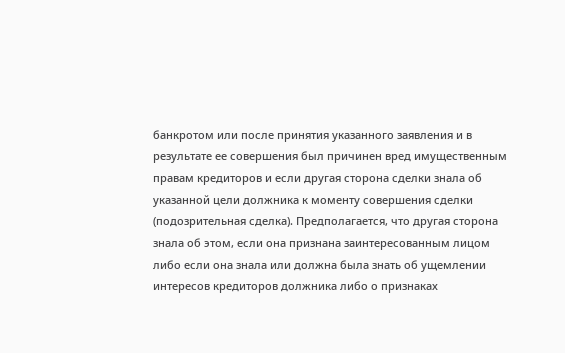банкротом или после принятия указанного заявления и в результате ее совершения был причинен вред имущественным правам кредиторов и если другая сторона сделки знала об указанной цели должника к моменту совершения сделки (подозрительная сделка). Предполагается, что другая сторона знала об этом, если она признана заинтересованным лицом либо если она знала или должна была знать об ущемлении интересов кредиторов должника либо о признаках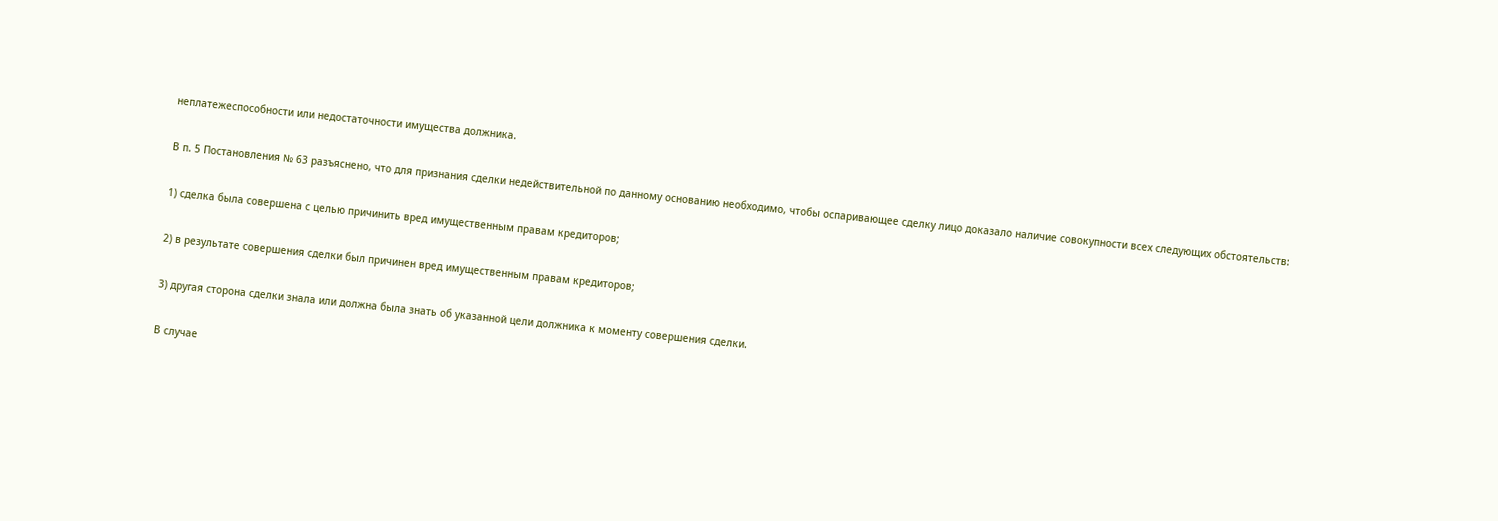неплатежеспособности или недостаточности имущества должника.

В п. 5 Постановления № 63 разъяснено, что для признания сделки недействительной по данному основанию необходимо, чтобы оспаривающее сделку лицо доказало наличие совокупности всех следующих обстоятельств:

1) сделка была совершена с целью причинить вред имущественным правам кредиторов;

2) в результате совершения сделки был причинен вред имущественным правам кредиторов;

3) другая сторона сделки знала или должна была знать об указанной цели должника к моменту совершения сделки.

В случае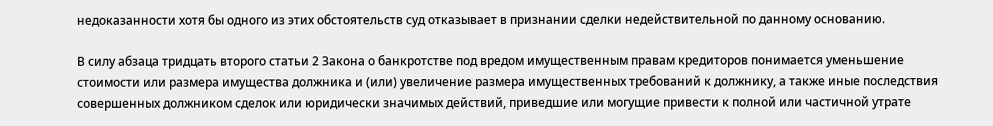недоказанности хотя бы одного из этих обстоятельств суд отказывает в признании сделки недействительной по данному основанию.

В силу абзаца тридцать второго статьи 2 Закона о банкротстве под вредом имущественным правам кредиторов понимается уменьшение стоимости или размера имущества должника и (или) увеличение размера имущественных требований к должнику, а также иные последствия совершенных должником сделок или юридически значимых действий, приведшие или могущие привести к полной или частичной утрате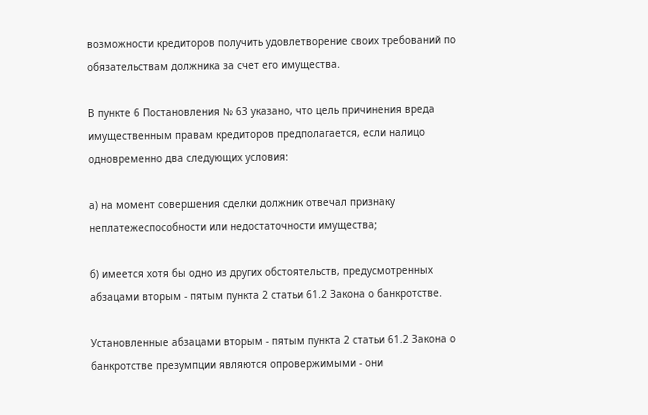возможности кредиторов получить удовлетворение своих требований по обязательствам должника за счет его имущества.

В пункте 6 Постановления № 63 указано, что цель причинения вреда имущественным правам кредиторов предполагается, если налицо одновременно два следующих условия:

а) на момент совершения сделки должник отвечал признаку неплатежеспособности или недостаточности имущества;

б) имеется хотя бы одно из других обстоятельств, предусмотренных абзацами вторым - пятым пункта 2 статьи 61.2 Закона о банкротстве.

Установленные абзацами вторым - пятым пункта 2 статьи 61.2 Закона о банкротстве презумпции являются опровержимыми - они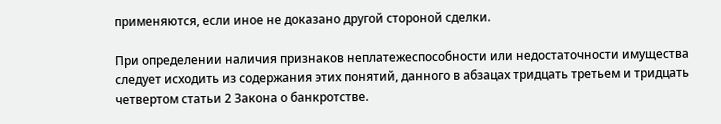применяются, если иное не доказано другой стороной сделки.

При определении наличия признаков неплатежеспособности или недостаточности имущества следует исходить из содержания этих понятий, данного в абзацах тридцать третьем и тридцать четвертом статьи 2 Закона о банкротстве.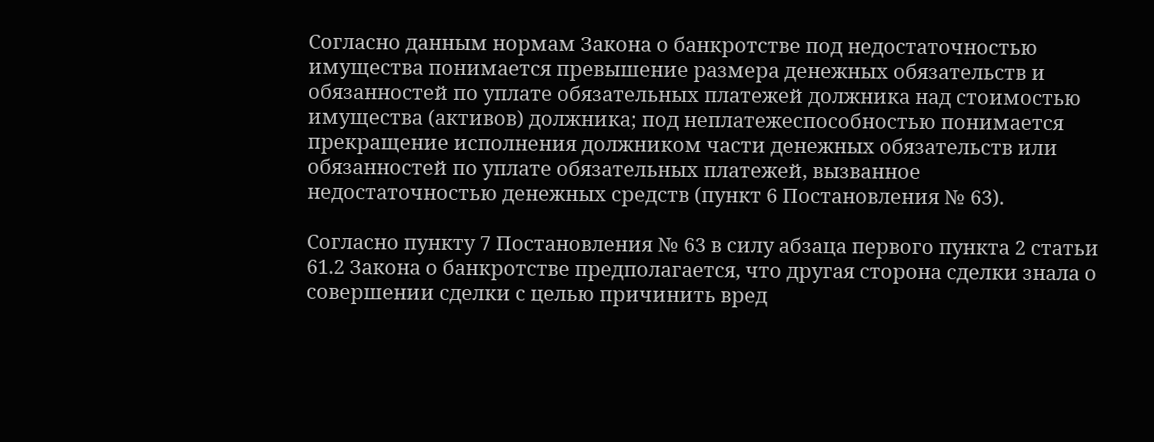Согласно данным нормам Закона о банкротстве под недостаточностью имущества понимается превышение размера денежных обязательств и обязанностей по уплате обязательных платежей должника над стоимостью имущества (активов) должника; под неплатежеспособностью понимается прекращение исполнения должником части денежных обязательств или обязанностей по уплате обязательных платежей, вызванное недостаточностью денежных средств (пункт 6 Постановления № 63).

Согласно пункту 7 Постановления № 63 в силу абзаца первого пункта 2 статьи 61.2 Закона о банкротстве предполагается, что другая сторона сделки знала о совершении сделки с целью причинить вред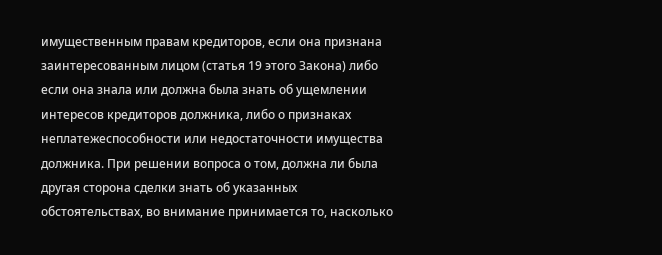имущественным правам кредиторов, если она признана заинтересованным лицом (статья 19 этого Закона) либо если она знала или должна была знать об ущемлении интересов кредиторов должника, либо о признаках неплатежеспособности или недостаточности имущества должника. При решении вопроса о том, должна ли была другая сторона сделки знать об указанных обстоятельствах, во внимание принимается то, насколько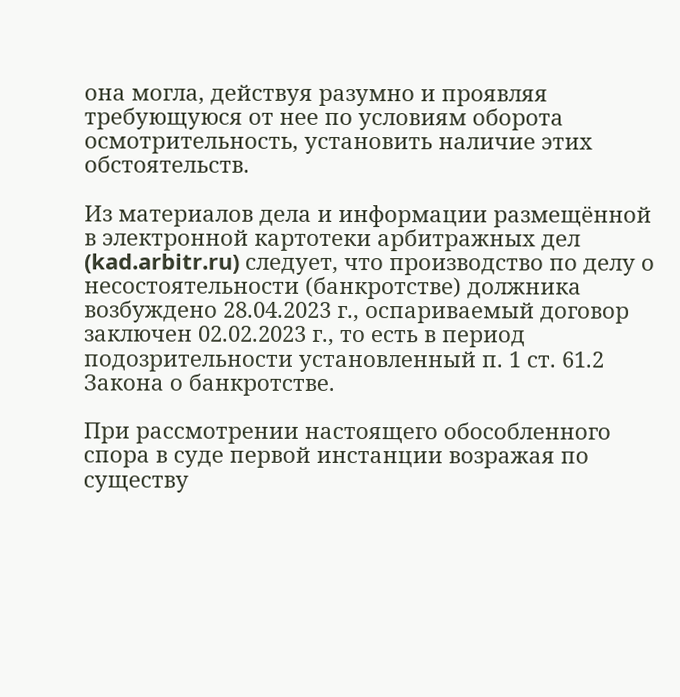она могла, действуя разумно и проявляя требующуюся от нее по условиям оборота осмотрительность, установить наличие этих обстоятельств.

Из материалов дела и информации размещённой в электронной картотеки арбитражных дел (kad.arbitr.ru) следует, что производство по делу о несостоятельности (банкротстве) должника возбуждено 28.04.2023 г., оспариваемый договор заключен 02.02.2023 г., то есть в период подозрительности установленный п. 1 ст. 61.2 Закона о банкротстве.

При рассмотрении настоящего обособленного спора в суде первой инстанции возражая по существу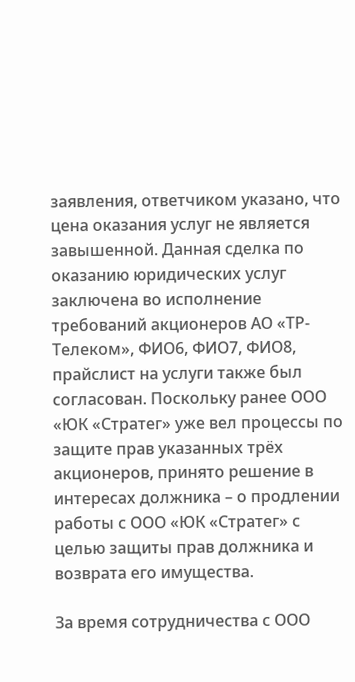заявления, ответчиком указано, что цена оказания услуг не является завышенной. Данная сделка по оказанию юридических услуг заключена во исполнение требований акционеров АО «ТР-Телеком», ФИО6, ФИО7, ФИО8, прайслист на услуги также был согласован. Поскольку ранее ООО «ЮК «Стратег» уже вел процессы по защите прав указанных трёх акционеров, принято решение в интересах должника – о продлении работы с ООО «ЮК «Стратег» с целью защиты прав должника и возврата его имущества.

За время сотрудничества с ООО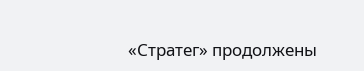«Стратег» продолжены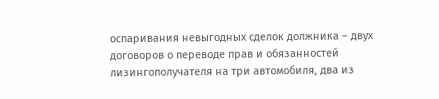оспаривания невыгодных сделок должника – двух договоров о переводе прав и обязанностей лизингополучателя на три автомобиля, два из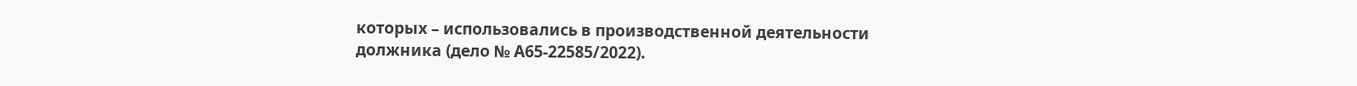которых – использовались в производственной деятельности должника (дело № А65-22585/2022).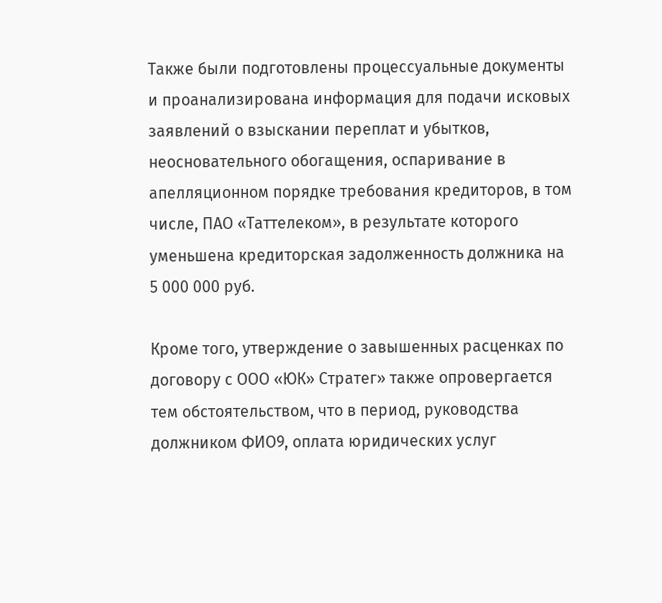Также были подготовлены процессуальные документы и проанализирована информация для подачи исковых заявлений о взыскании переплат и убытков, неосновательного обогащения, оспаривание в апелляционном порядке требования кредиторов, в том числе, ПАО «Таттелеком», в результате которого уменьшена кредиторская задолженность должника на 5 000 000 руб.

Кроме того, утверждение о завышенных расценках по договору с ООО «ЮК» Стратег» также опровергается тем обстоятельством, что в период, руководства должником ФИО9, оплата юридических услуг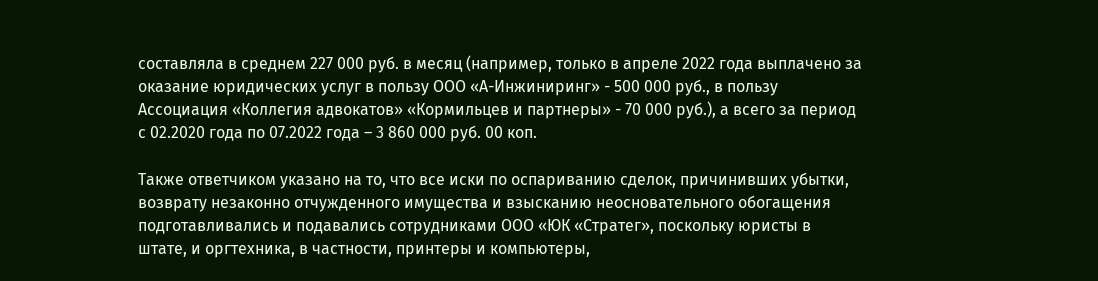составляла в среднем 227 000 руб. в месяц (например, только в апреле 2022 года выплачено за оказание юридических услуг в пользу ООО «А-Инжиниринг» - 500 000 руб., в пользу Ассоциация «Коллегия адвокатов» «Кормильцев и партнеры» - 70 000 руб.), а всего за период с 02.2020 года по 07.2022 года – 3 860 000 руб. 00 коп.

Также ответчиком указано на то, что все иски по оспариванию сделок, причинивших убытки, возврату незаконно отчужденного имущества и взысканию неосновательного обогащения подготавливались и подавались сотрудниками ООО «ЮК «Стратег», поскольку юристы в штате, и оргтехника, в частности, принтеры и компьютеры,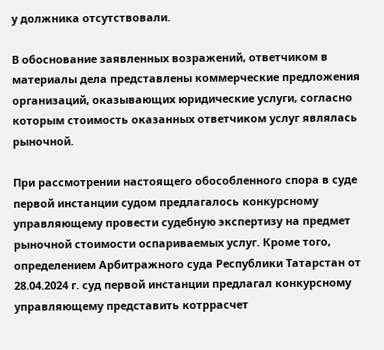у должника отсутствовали.

В обоснование заявленных возражений, ответчиком в материалы дела представлены коммерческие предложения организаций, оказывающих юридические услуги, согласно которым стоимость оказанных ответчиком услуг являлась рыночной.

При рассмотрении настоящего обособленного спора в суде первой инстанции судом предлагалось конкурсному управляющему провести судебную экспертизу на предмет рыночной стоимости оспариваемых услуг. Кроме того, определением Арбитражного суда Республики Татарстан от 28.04.2024 г. суд первой инстанции предлагал конкурсному управляющему представить котррасчет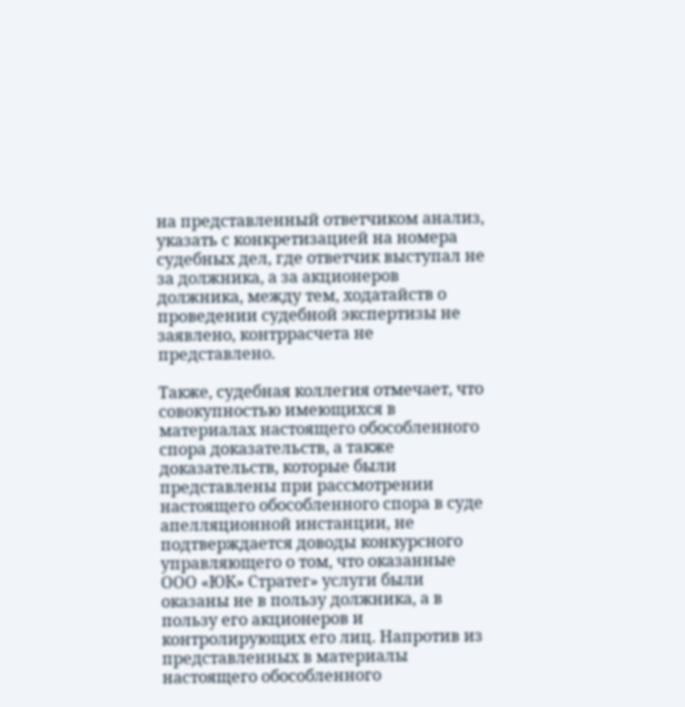на представленный ответчиком анализ, указать с конкретизацией на номера судебных дел, где ответчик выступал не за должника, а за акционеров должника, между тем, ходатайств о проведении судебной экспертизы не заявлено, контррасчета не представлено.

Также, судебная коллегия отмечает, что совокупностью имеющихся в материалах настоящего обособленного спора доказательств, а также доказательств, которые были представлены при рассмотрении настоящего обособленного спора в суде апелляционной инстанции, не подтверждается доводы конкурсного управляющего о том, что оказанные ООО «ЮК» Стратег» услуги были оказаны не в пользу должника, а в пользу его акционеров и контролирующих его лиц. Напротив из представленных в материалы настоящего обособленного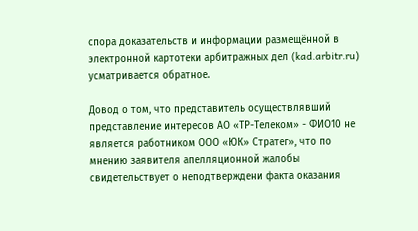спора доказательств и информации размещённой в электронной картотеки арбитражных дел (kad.arbitr.ru) усматривается обратное.

Довод о том, что представитель осуществлявший представление интересов АО «ТР-Телеком» - ФИО10 не является работником ООО «ЮК» Стратег», что по мнению заявителя апелляционной жалобы свидетельствует о неподтверждени факта оказания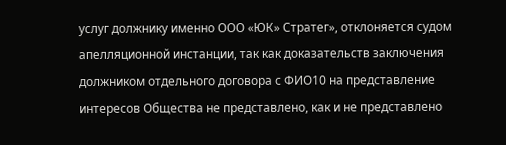услуг должнику именно ООО «ЮК» Стратег», отклоняется судом апелляционной инстанции, так как доказательств заключения должником отдельного договора с ФИО10 на представление интересов Общества не представлено, как и не представлено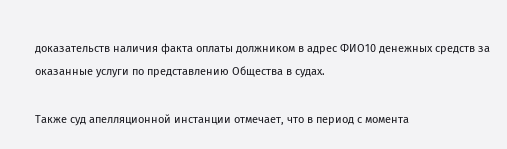доказательств наличия факта оплаты должником в адрес ФИО10 денежных средств за оказанные услуги по представлению Общества в судах.

Также суд апелляционной инстанции отмечает, что в период с момента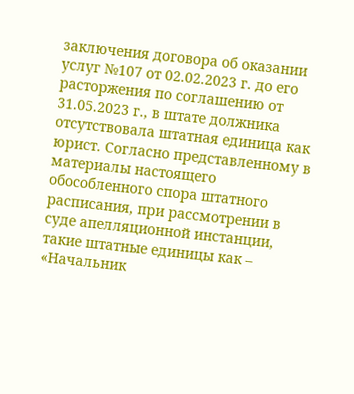заключения договора об оказании услуг №107 от 02.02.2023 г. до его расторжения по соглашению от 31.05.2023 г., в штате должника отсутствовала штатная единица как юрист. Согласно представленному в материалы настоящего обособленного спора штатного расписания, при рассмотрении в суде апелляционной инстанции, такие штатные единицы как – «Начальник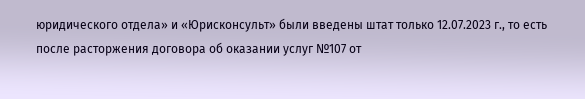юридического отдела» и «Юрисконсульт» были введены штат только 12.07.2023 г., то есть после расторжения договора об оказании услуг №107 от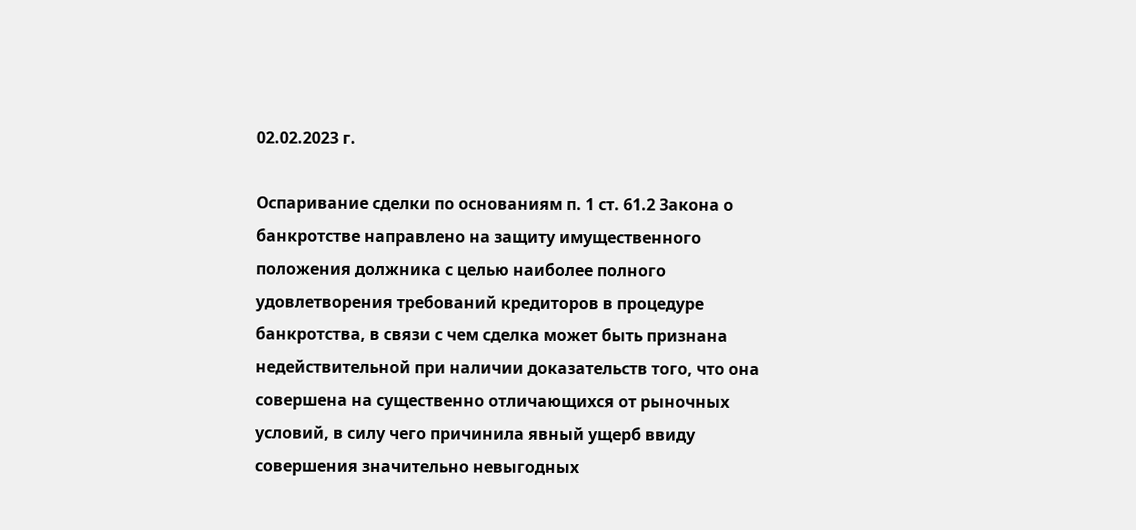02.02.2023 г.

Оспаривание сделки по основаниям п. 1 ст. 61.2 Закона о банкротстве направлено на защиту имущественного положения должника с целью наиболее полного удовлетворения требований кредиторов в процедуре банкротства, в связи с чем сделка может быть признана недействительной при наличии доказательств того, что она совершена на существенно отличающихся от рыночных условий, в силу чего причинила явный ущерб ввиду совершения значительно невыгодных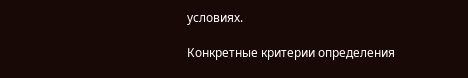условиях.

Конкретные критерии определения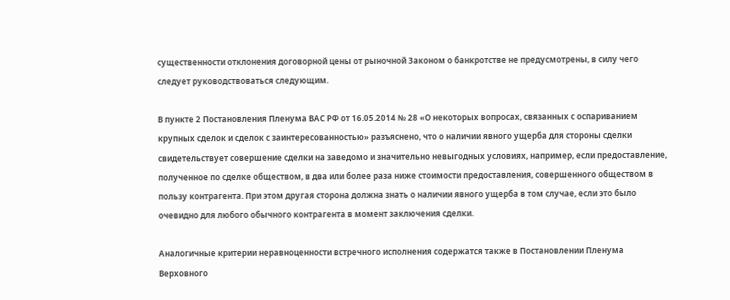существенности отклонения договорной цены от рыночной Законом о банкротстве не предусмотрены, в силу чего следует руководствоваться следующим.

В пункте 2 Постановления Пленума ВАС РФ от 16.05.2014 № 28 «О некоторых вопросах, связанных с оспариванием крупных сделок и сделок с заинтересованностью» разъяснено, что о наличии явного ущерба для стороны сделки свидетельствует совершение сделки на заведомо и значительно невыгодных условиях, например, если предоставление, полученное по сделке обществом, в два или более раза ниже стоимости предоставления, совершенного обществом в пользу контрагента. При этом другая сторона должна знать о наличии явного ущерба в том случае, если это было очевидно для любого обычного контрагента в момент заключения сделки.

Аналогичные критерии неравноценности встречного исполнения содержатся также в Постановлении Пленума Верховного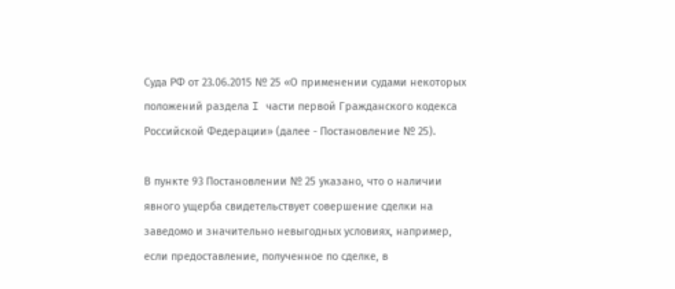Суда РФ от 23.06.2015 № 25 «О применении судами некоторых положений раздела I части первой Гражданского кодекса Российской Федерации» (далее - Постановление № 25).

В пункте 93 Постановлении № 25 указано, что о наличии явного ущерба свидетельствует совершение сделки на заведомо и значительно невыгодных условиях, например, если предоставление, полученное по сделке, в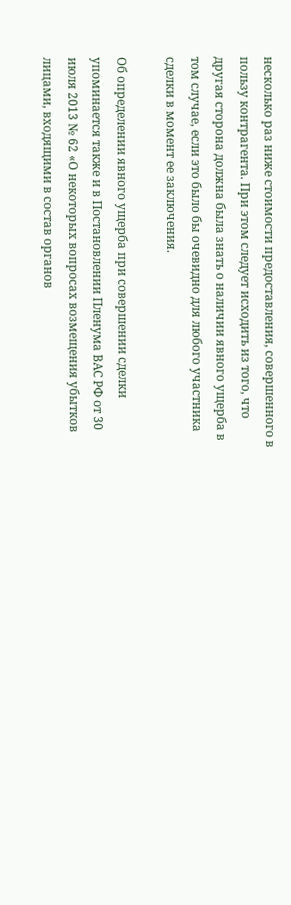несколько раз ниже стоимости предоставления, совершенного в пользу контрагента. При этом следует исходить из того, что другая сторона должна была знать о наличии явного ущерба в том случае, если это было бы очевидно для любого участника сделки в момент ее заключения.

Об определении явного ущерба при совершении сделки упоминается также и в Постановлении Пленума ВАС РФ от 30 июля 2013 № 62 «О некоторых вопросах возмещения убытков лицами, входящими в состав органов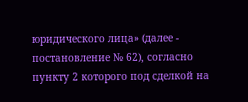юридического лица» (далее - постановление № 62), согласно пункту 2 которого под сделкой на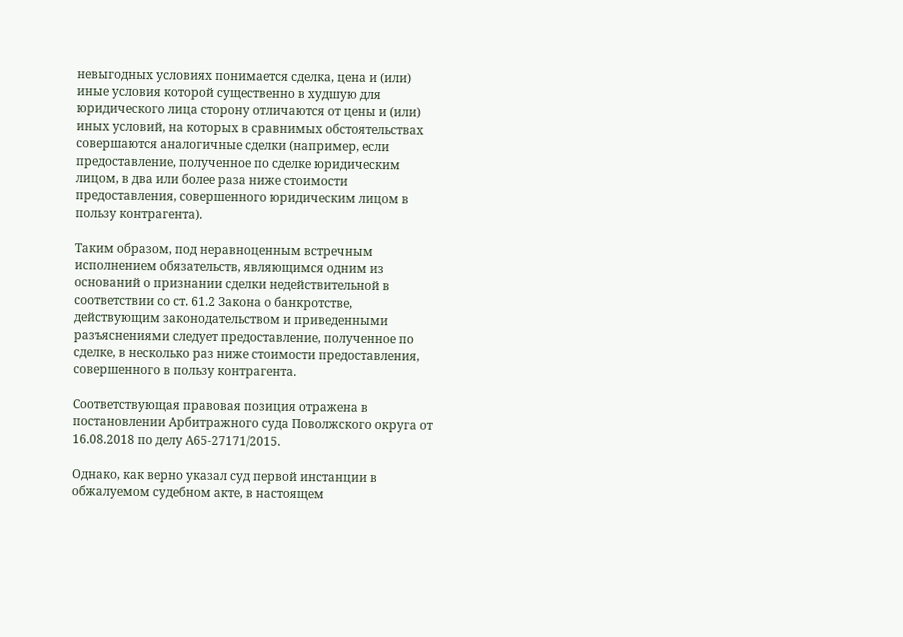невыгодных условиях понимается сделка, цена и (или) иные условия которой существенно в худшую для юридического лица сторону отличаются от цены и (или) иных условий, на которых в сравнимых обстоятельствах совершаются аналогичные сделки (например, если предоставление, полученное по сделке юридическим лицом, в два или более раза ниже стоимости предоставления, совершенного юридическим лицом в пользу контрагента).

Таким образом, под неравноценным встречным исполнением обязательств, являющимся одним из оснований о признании сделки недействительной в соответствии со ст. 61.2 Закона о банкротстве, действующим законодательством и приведенными разъяснениями следует предоставление, полученное по сделке, в несколько раз ниже стоимости предоставления, совершенного в пользу контрагента.

Соответствующая правовая позиция отражена в постановлении Арбитражного суда Поволжского округа от 16.08.2018 по делу А65-27171/2015.

Однако, как верно указал суд первой инстанции в обжалуемом судебном акте, в настоящем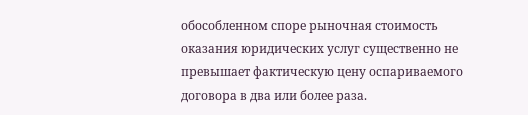обособленном споре рыночная стоимость оказания юридических услуг существенно не превышает фактическую цену оспариваемого договора в два или более раза.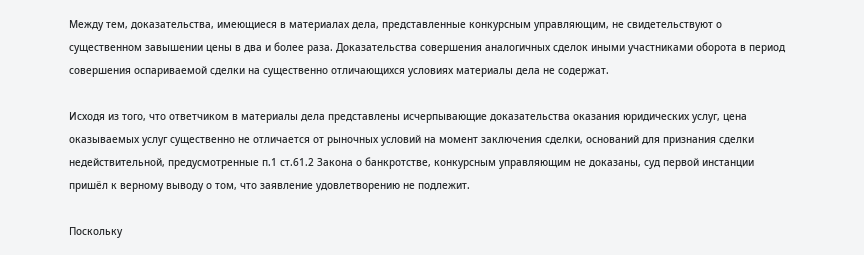Между тем, доказательства, имеющиеся в материалах дела, представленные конкурсным управляющим, не свидетельствуют о существенном завышении цены в два и более раза. Доказательства совершения аналогичных сделок иными участниками оборота в период совершения оспариваемой сделки на существенно отличающихся условиях материалы дела не содержат.

Исходя из того, что ответчиком в материалы дела представлены исчерпывающие доказательства оказания юридических услуг, цена оказываемых услуг существенно не отличается от рыночных условий на момент заключения сделки, оснований для признания сделки недействительной, предусмотренные п.1 ст.61.2 Закона о банкротстве, конкурсным управляющим не доказаны, суд первой инстанции пришёл к верному выводу о том, что заявление удовлетворению не подлежит.

Поскольку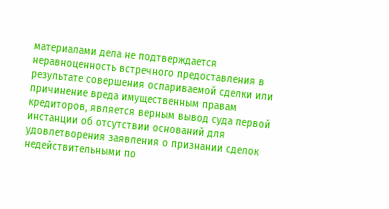материалами дела не подтверждается неравноценность встречного предоставления в результате совершения оспариваемой сделки или причинение вреда имущественным правам кредиторов, является верным вывод суда первой инстанции об отсутствии оснований для удовлетворения заявления о признании сделок недействительными по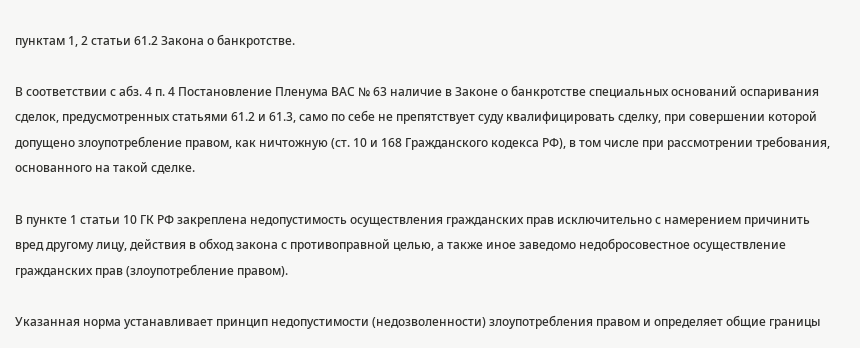пунктам 1, 2 статьи 61.2 Закона о банкротстве.

В соответствии с абз. 4 п. 4 Постановление Пленума ВАС № 63 наличие в Законе о банкротстве специальных оснований оспаривания сделок, предусмотренных статьями 61.2 и 61.3, само по себе не препятствует суду квалифицировать сделку, при совершении которой допущено злоупотребление правом, как ничтожную (ст. 10 и 168 Гражданского кодекса РФ), в том числе при рассмотрении требования, основанного на такой сделке.

В пункте 1 статьи 10 ГК РФ закреплена недопустимость осуществления гражданских прав исключительно с намерением причинить вред другому лицу, действия в обход закона с противоправной целью, а также иное заведомо недобросовестное осуществление гражданских прав (злоупотребление правом).

Указанная норма устанавливает принцип недопустимости (недозволенности) злоупотребления правом и определяет общие границы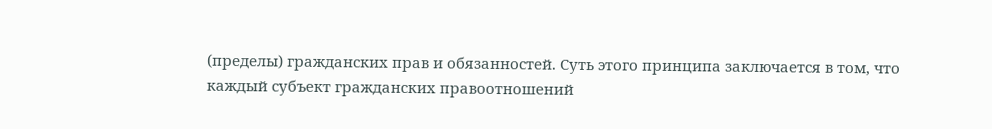(пределы) гражданских прав и обязанностей. Суть этого принципа заключается в том, что каждый субъект гражданских правоотношений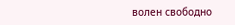волен свободно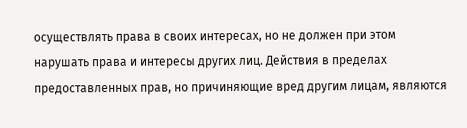осуществлять права в своих интересах, но не должен при этом нарушать права и интересы других лиц. Действия в пределах предоставленных прав, но причиняющие вред другим лицам, являются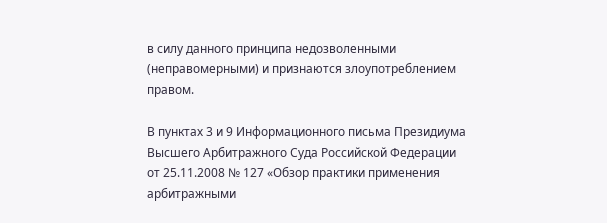в силу данного принципа недозволенными (неправомерными) и признаются злоупотреблением правом.

В пунктах 3 и 9 Информационного письма Президиума Высшего Арбитражного Суда Российской Федерации от 25.11.2008 № 127 «Обзор практики применения арбитражными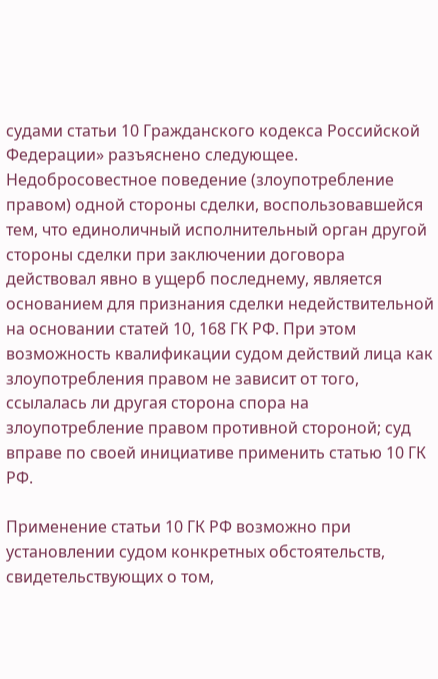судами статьи 10 Гражданского кодекса Российской Федерации» разъяснено следующее. Недобросовестное поведение (злоупотребление правом) одной стороны сделки, воспользовавшейся тем, что единоличный исполнительный орган другой стороны сделки при заключении договора действовал явно в ущерб последнему, является основанием для признания сделки недействительной на основании статей 10, 168 ГК РФ. При этом возможность квалификации судом действий лица как злоупотребления правом не зависит от того, ссылалась ли другая сторона спора на злоупотребление правом противной стороной; суд вправе по своей инициативе применить статью 10 ГК РФ.

Применение статьи 10 ГК РФ возможно при установлении судом конкретных обстоятельств, свидетельствующих о том,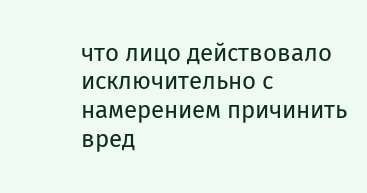что лицо действовало исключительно с намерением причинить вред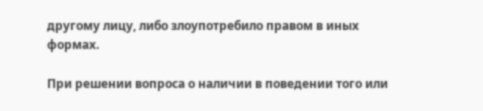другому лицу, либо злоупотребило правом в иных формах.

При решении вопроса о наличии в поведении того или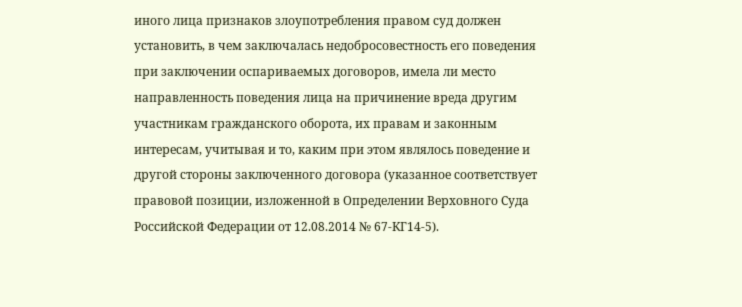иного лица признаков злоупотребления правом суд должен установить, в чем заключалась недобросовестность его поведения при заключении оспариваемых договоров, имела ли место направленность поведения лица на причинение вреда другим участникам гражданского оборота, их правам и законным интересам, учитывая и то, каким при этом являлось поведение и другой стороны заключенного договора (указанное соответствует правовой позиции, изложенной в Определении Верховного Суда Российской Федерации от 12.08.2014 № 67-КГ14-5).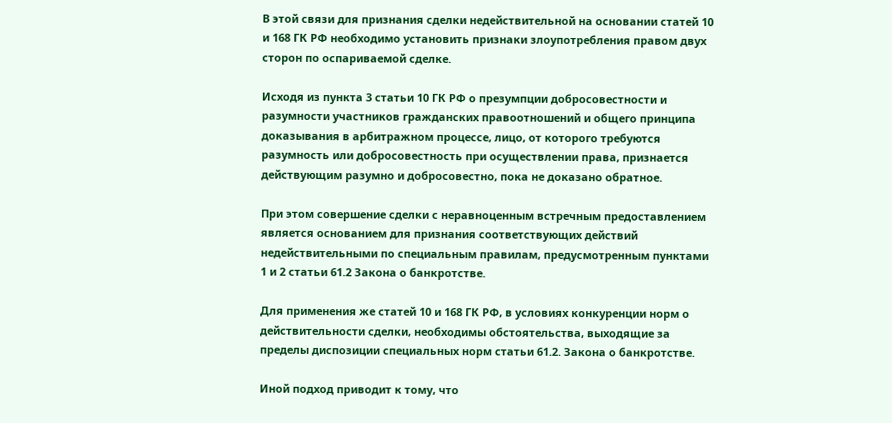В этой связи для признания сделки недействительной на основании статей 10 и 168 ГК РФ необходимо установить признаки злоупотребления правом двух сторон по оспариваемой сделке.

Исходя из пункта 3 статьи 10 ГК РФ о презумпции добросовестности и разумности участников гражданских правоотношений и общего принципа доказывания в арбитражном процессе, лицо, от которого требуются разумность или добросовестность при осуществлении права, признается действующим разумно и добросовестно, пока не доказано обратное.

При этом совершение сделки с неравноценным встречным предоставлением является основанием для признания соответствующих действий недействительными по специальным правилам, предусмотренным пунктами 1 и 2 статьи 61.2 Закона о банкротстве.

Для применения же статей 10 и 168 ГК РФ, в условиях конкуренции норм о действительности сделки, необходимы обстоятельства, выходящие за пределы диспозиции специальных норм статьи 61.2. Закона о банкротстве.

Иной подход приводит к тому, что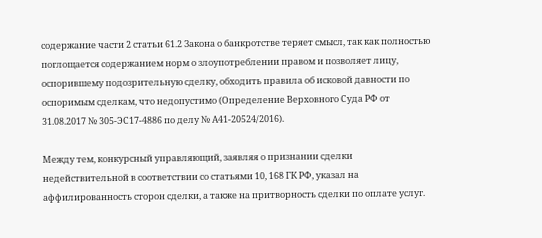содержание части 2 статьи 61.2 Закона о банкротстве теряет смысл, так как полностью поглощается содержанием норм о злоупотреблении правом и позволяет лицу, оспорившему подозрительную сделку, обходить правила об исковой давности по оспоримым сделкам, что недопустимо (Определение Верховного Суда РФ от 31.08.2017 № 305-ЭС17-4886 по делу № А41-20524/2016).

Между тем, конкурсный управляющий, заявляя о признании сделки недействительной в соответствии со статьями 10, 168 ГК РФ, указал на аффилированность сторон сделки, а также на притворность сделки по оплате услуг.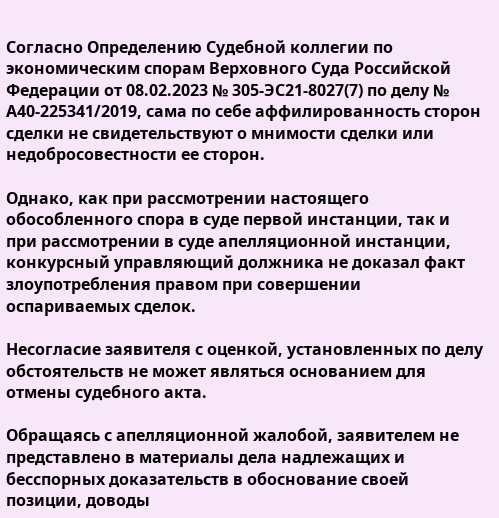Согласно Определению Судебной коллегии по экономическим спорам Верховного Суда Российской Федерации от 08.02.2023 № 305-ЭС21-8027(7) по делу № А40-225341/2019, сама по себе аффилированность сторон сделки не свидетельствуют о мнимости сделки или недобросовестности ее сторон.

Однако, как при рассмотрении настоящего обособленного спора в суде первой инстанции, так и при рассмотрении в суде апелляционной инстанции, конкурсный управляющий должника не доказал факт злоупотребления правом при совершении оспариваемых сделок.

Несогласие заявителя с оценкой, установленных по делу обстоятельств не может являться основанием для отмены судебного акта.

Обращаясь с апелляционной жалобой, заявителем не представлено в материалы дела надлежащих и бесспорных доказательств в обоснование своей позиции, доводы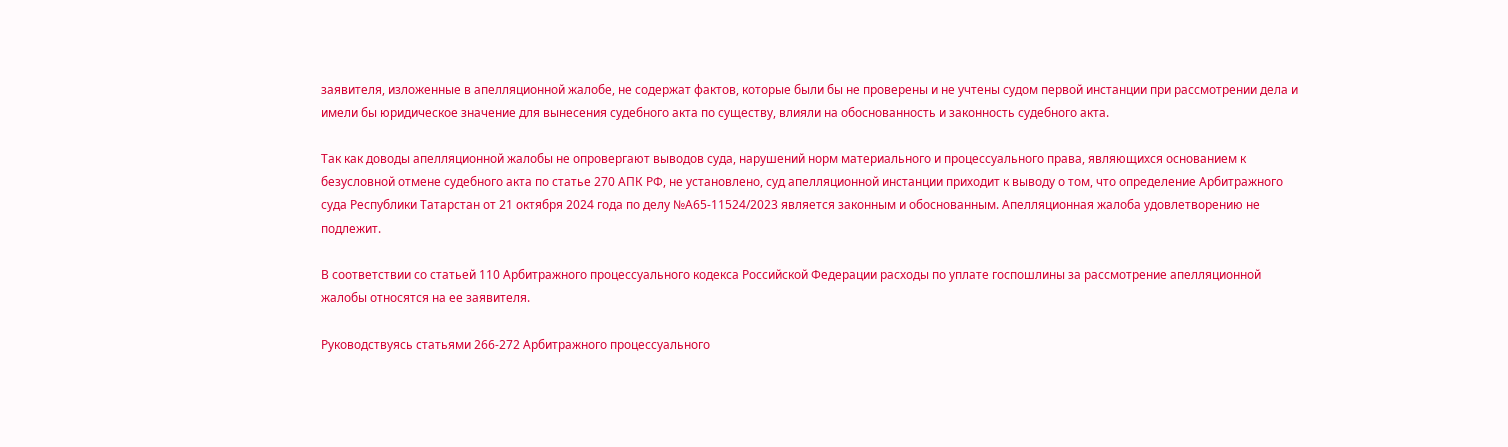заявителя, изложенные в апелляционной жалобе, не содержат фактов, которые были бы не проверены и не учтены судом первой инстанции при рассмотрении дела и имели бы юридическое значение для вынесения судебного акта по существу, влияли на обоснованность и законность судебного акта.

Так как доводы апелляционной жалобы не опровергают выводов суда, нарушений норм материального и процессуального права, являющихся основанием к безусловной отмене судебного акта по статье 270 АПК РФ, не установлено, суд апелляционной инстанции приходит к выводу о том, что определение Арбитражного суда Республики Татарстан от 21 октября 2024 года по делу №А65-11524/2023 является законным и обоснованным. Апелляционная жалоба удовлетворению не подлежит.

В соответствии со статьей 110 Арбитражного процессуального кодекса Российской Федерации расходы по уплате госпошлины за рассмотрение апелляционной жалобы относятся на ее заявителя.

Руководствуясь статьями 266-272 Арбитражного процессуального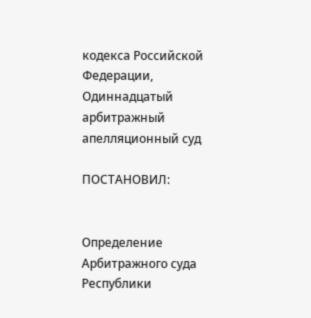кодекса Российской Федерации, Одиннадцатый арбитражный апелляционный суд

ПОСТАНОВИЛ:


Определение Арбитражного суда Республики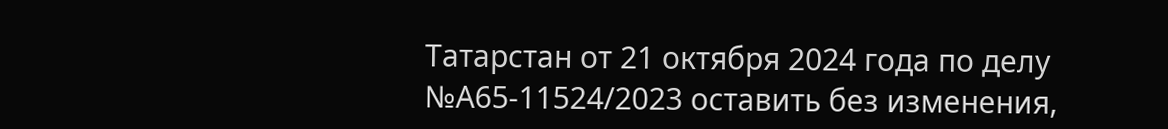Татарстан от 21 октября 2024 года по делу №А65-11524/2023 оставить без изменения,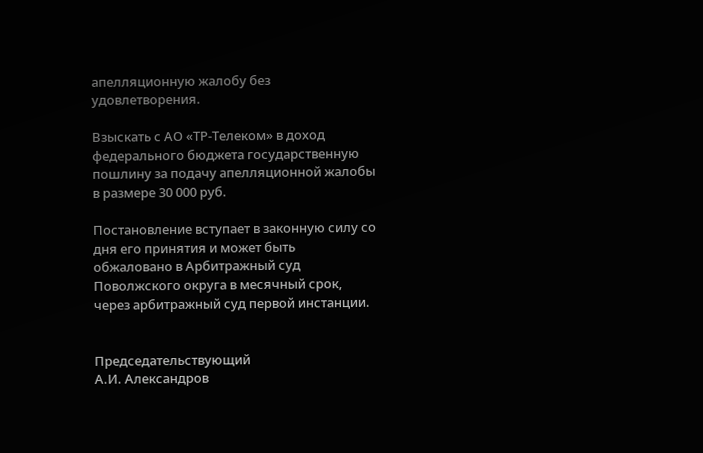апелляционную жалобу без удовлетворения.

Взыскать с АО «ТР-Телеком» в доход федерального бюджета государственную пошлину за подачу апелляционной жалобы в размере 30 000 руб.

Постановление вступает в законную силу со дня его принятия и может быть обжаловано в Арбитражный суд Поволжского округа в месячный срок, через арбитражный суд первой инстанции.


Председательствующий                                                                            А.И. Александров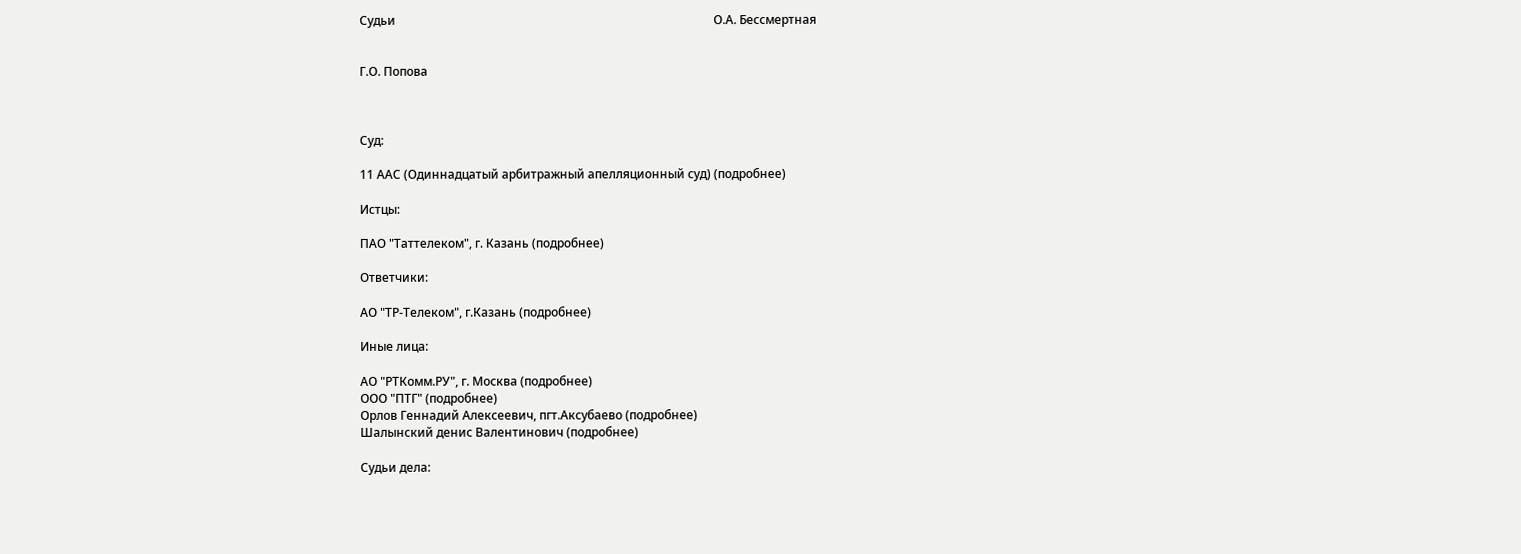Судьи                                                                                                          О.А. Бессмертная


Г.О. Попова



Суд:

11 ААС (Одиннадцатый арбитражный апелляционный суд) (подробнее)

Истцы:

ПАО "Таттелеком", г. Казань (подробнее)

Ответчики:

АО "ТР-Телеком", г.Казань (подробнее)

Иные лица:

АО "РТКомм.РУ", г. Москва (подробнее)
ООО "ПТГ" (подробнее)
Орлов Геннадий Алексеевич, пгт.Аксубаево (подробнее)
Шалынский денис Валентинович (подробнее)

Судьи дела: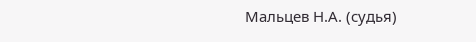Мальцев Н.А. (судья)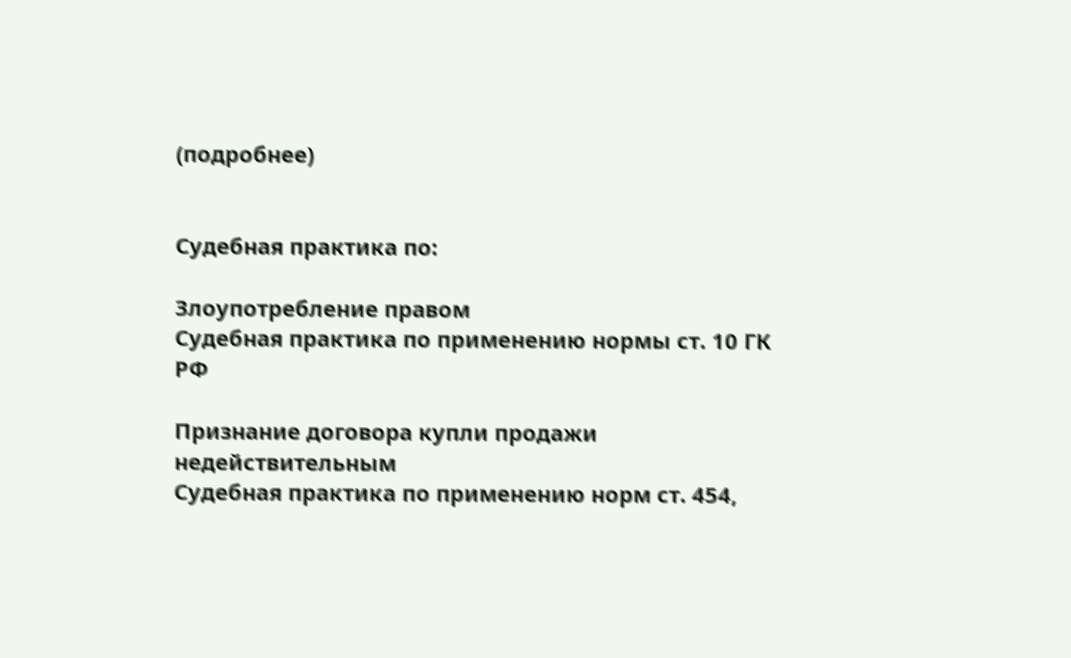(подробнее)


Судебная практика по:

Злоупотребление правом
Судебная практика по применению нормы ст. 10 ГК РФ

Признание договора купли продажи недействительным
Судебная практика по применению норм ст. 454,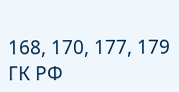168, 170, 177, 179 ГК РФ